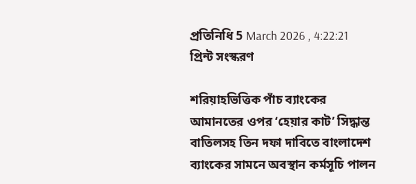প্রতিনিধি 5 March 2026 , 4:22:21 প্রিন্ট সংস্করণ

শরিয়াহভিত্তিক পাঁচ ব্যাংকের আমানতের ওপর ‘হেয়ার কাট’ সিদ্ধান্ত বাতিলসহ তিন দফা দাবিতে বাংলাদেশ ব্যাংকের সামনে অবস্থান কর্মসূচি পালন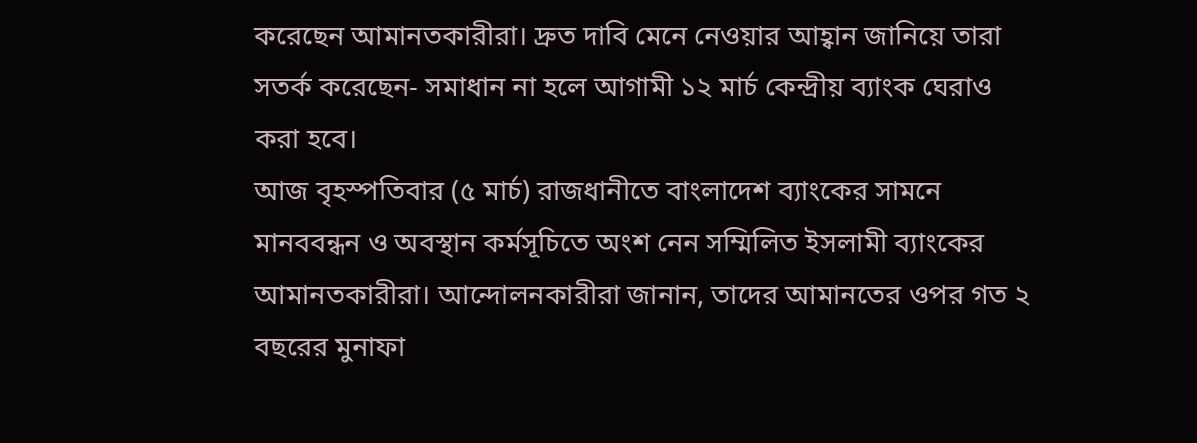করেছেন আমানতকারীরা। দ্রুত দাবি মেনে নেওয়ার আহ্বান জানিয়ে তারা সতর্ক করেছেন- সমাধান না হলে আগামী ১২ মার্চ কেন্দ্রীয় ব্যাংক ঘেরাও করা হবে।
আজ বৃহস্পতিবার (৫ মার্চ) রাজধানীতে বাংলাদেশ ব্যাংকের সামনে মানববন্ধন ও অবস্থান কর্মসূচিতে অংশ নেন সম্মিলিত ইসলামী ব্যাংকের আমানতকারীরা। আন্দোলনকারীরা জানান, তাদের আমানতের ওপর গত ২ বছরের মুনাফা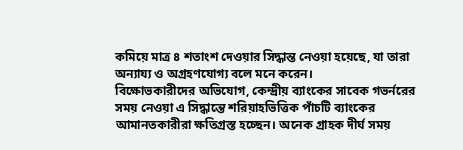কমিয়ে মাত্র ৪ শতাংশ দেওয়ার সিদ্ধান্ত নেওয়া হয়েছে, যা তারা অন্যায্য ও অগ্রহণযোগ্য বলে মনে করেন।
বিক্ষোভকারীদের অভিযোগ, কেন্দ্রীয় ব্যাংকের সাবেক গভর্নরের সময় নেওয়া এ সিদ্ধান্তে শরিয়াহভিত্তিক পাঁচটি ব্যাংকের আমানতকারীরা ক্ষতিগ্রস্ত হচ্ছেন। অনেক গ্রাহক দীর্ঘ সময়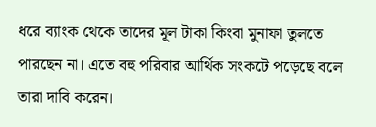ধরে ব্যাংক থেকে তাদের মূল টাকা কিংবা মুনাফা তুলতে পারছেন না। এতে বহু পরিবার আর্থিক সংকটে পড়েছে বলে তারা দাবি করেন।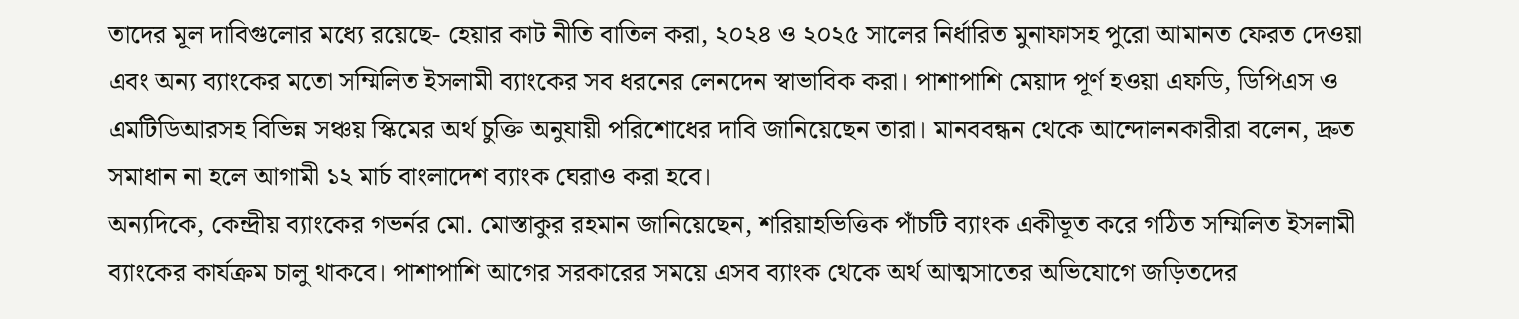তাদের মূল দাবিগুলোর মধ্যে রয়েছে- হেয়ার কাট নীতি বাতিল করা, ২০২৪ ও ২০২৫ সালের নির্ধারিত মুনাফাসহ পুরো আমানত ফেরত দেওয়া এবং অন্য ব্যাংকের মতো সম্মিলিত ইসলামী ব্যাংকের সব ধরনের লেনদেন স্বাভাবিক করা। পাশাপাশি মেয়াদ পূর্ণ হওয়া এফডি, ডিপিএস ও এমটিডিআরসহ বিভিন্ন সঞ্চয় স্কিমের অর্থ চুক্তি অনুযায়ী পরিশোধের দাবি জানিয়েছেন তারা। মানববন্ধন থেকে আন্দোলনকারীরা বলেন, দ্রুত সমাধান না হলে আগামী ১২ মার্চ বাংলাদেশ ব্যাংক ঘেরাও করা হবে।
অন্যদিকে, কেন্দ্রীয় ব্যাংকের গভর্নর মো. মোস্তাকুর রহমান জানিয়েছেন, শরিয়াহভিত্তিক পাঁচটি ব্যাংক একীভূত করে গঠিত সম্মিলিত ইসলামী ব্যাংকের কার্যক্রম চালু থাকবে। পাশাপাশি আগের সরকারের সময়ে এসব ব্যাংক থেকে অর্থ আত্মসাতের অভিযোগে জড়িতদের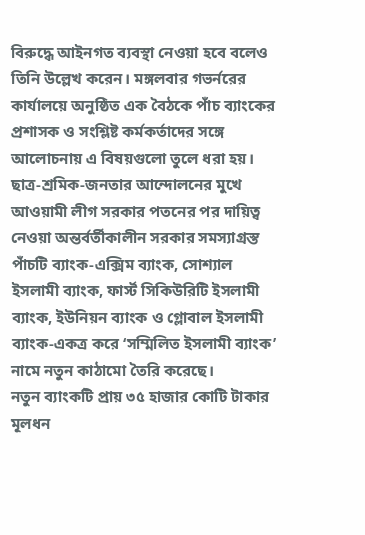বিরুদ্ধে আইনগত ব্যবস্থা নেওয়া হবে বলেও তিনি উল্লেখ করেন। মঙ্গলবার গভর্নরের কার্যালয়ে অনুষ্ঠিত এক বৈঠকে পাঁচ ব্যাংকের প্রশাসক ও সংশ্লিষ্ট কর্মকর্তাদের সঙ্গে আলোচনায় এ বিষয়গুলো তুলে ধরা হয়।
ছাত্র-শ্রমিক-জনতার আন্দোলনের মুখে আওয়ামী লীগ সরকার পতনের পর দায়িত্ব নেওয়া অন্তর্বর্তীকালীন সরকার সমস্যাগ্রস্ত পাঁচটি ব্যাংক-এক্সিম ব্যাংক, সোশ্যাল ইসলামী ব্যাংক, ফার্স্ট সিকিউরিটি ইসলামী ব্যাংক, ইউনিয়ন ব্যাংক ও গ্লোবাল ইসলামী ব্যাংক-একত্র করে ‘সম্মিলিত ইসলামী ব্যাংক’ নামে নতুন কাঠামো তৈরি করেছে।
নতুন ব্যাংকটি প্রায় ৩৫ হাজার কোটি টাকার মূলধন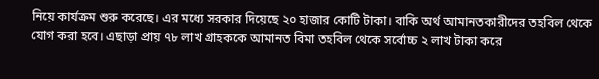নিয়ে কার্যক্রম শুরু করেছে। এর মধ্যে সরকার দিয়েছে ২০ হাজার কোটি টাকা। বাকি অর্থ আমানতকারীদের তহবিল থেকে যোগ করা হবে। এছাড়া প্রায় ৭৮ লাখ গ্রাহককে আমানত বিমা তহবিল থেকে সর্বোচ্চ ২ লাখ টাকা করে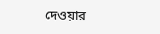দেওয়ার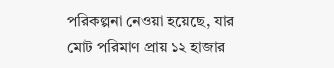পরিকল্পনা নেওয়া হয়েছে, যার মোট পরিমাণ প্রায় ১২ হাজার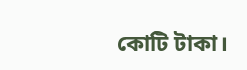কোটি টাকা।